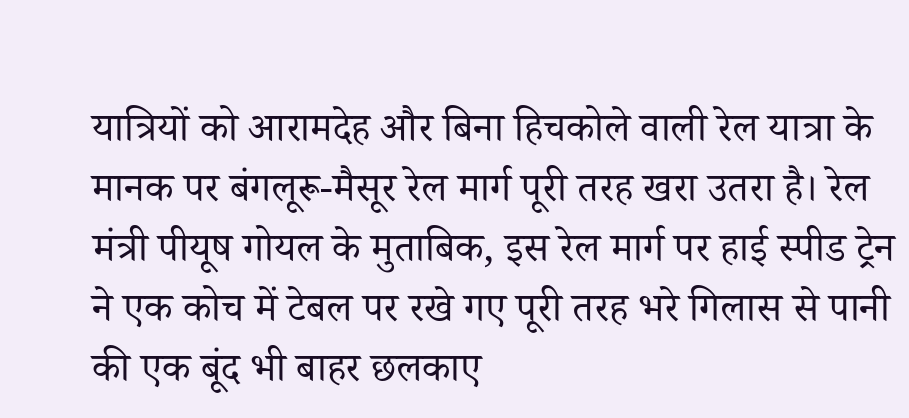यात्रियों को आरामदेह और बिना हिचकोले वाली रेल यात्रा के मानक पर बंगलूरू-मैसूर रेल मार्ग पूरी तरह खरा उतरा है। रेल मंत्री पीयूष गोयल के मुताबिक, इस रेल मार्ग पर हाई स्पीड ट्रेन ने एक कोच में टेबल पर रखे गए पूरी तरह भरे गिलास से पानी की एक बूंद भी बाहर छलकाए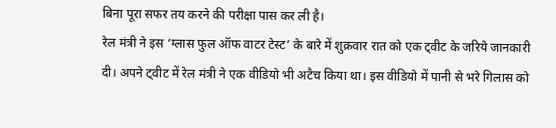बिना पूरा सफर तय करने की परीक्षा पास कर ली है।
रेल मंत्री ने इस ‘ग्लास फुल ऑफ वाटर टेस्ट’ के बारे में शुक्रवार रात को एक ट्वीट के जरिये जानकारी दी। अपने ट्वीट में रेल मंत्री ने एक वीडियो भी अटैच किया था। इस वीडियो में पानी से भरे गिलास को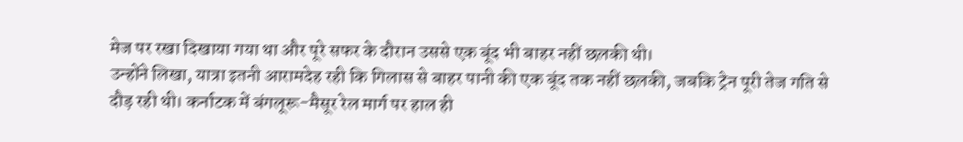मेज पर रखा दिखाया गया था और पूरे सफर के दौरान उससे एक बूंद भी बाहर नहीं छलकी थी।
उन्होंने लिखा, यात्रा इतनी आरामदेह रही कि गिलास से बाहर पानी की एक बूंद तक नहीं छलकी, जबकि ट्रेन पूरी तेज गति से दौड़ रही थी। कर्नाटक में बंगलूरू-मैसूर रेल मार्ग पर हाल ही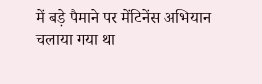में बड़े पैमाने पर मेंटिनेंस अभियान चलाया गया था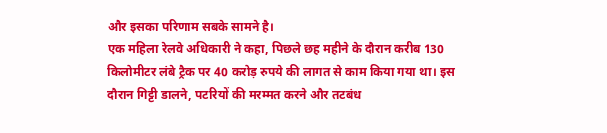और इसका परिणाम सबके सामने है।
एक महिला रेलवे अधिकारी ने कहा, पिछले छह महीने के दौरान करीब 130 किलोमीटर लंबे ट्रैक पर 40 करोड़ रुपये की लागत से काम किया गया था। इस दौरान गिट्टी डालने, पटरियों की मरम्मत करने और तटबंध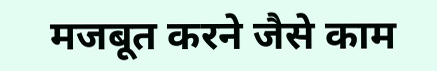मजबूत करने जैसे काम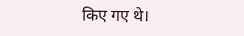किए गए थे।